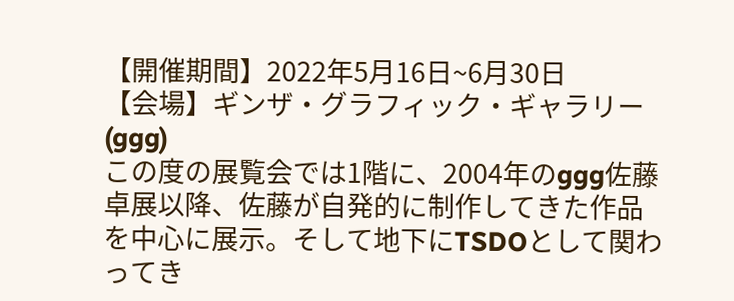【開催期間】2022年5月16日~6月30日
【会場】ギンザ・グラフィック・ギャラリー(ggg)
この度の展覧会では1階に、2004年のggg佐藤卓展以降、佐藤が自発的に制作してきた作品を中心に展示。そして地下にTSDOとして関わってき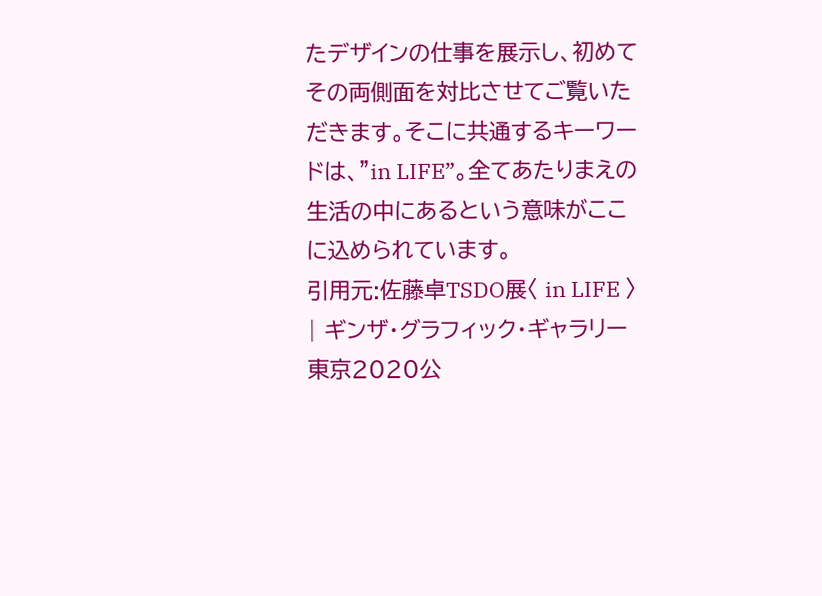たデザインの仕事を展示し、初めてその両側面を対比させてご覧いただきます。そこに共通するキーワードは、”in LIFE”。全てあたりまえの生活の中にあるという意味がここに込められています。
引用元:佐藤卓TSDO展〈 in LIFE 〉 | ギンザ・グラフィック・ギャラリー
東京2020公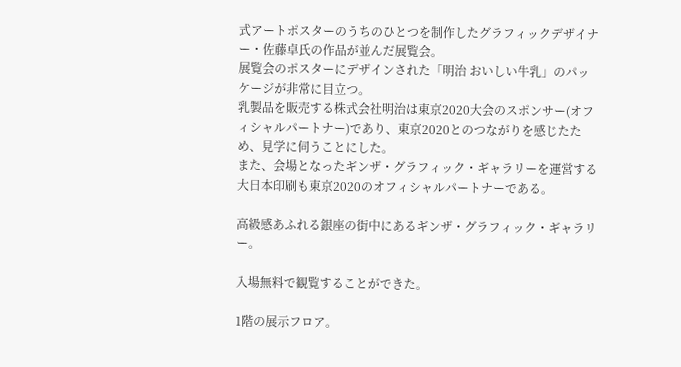式アートポスターのうちのひとつを制作したグラフィックデザイナー・佐藤卓氏の作品が並んだ展覧会。
展覧会のポスターにデザインされた「明治 おいしい牛乳」のパッケージが非常に目立つ。
乳製品を販売する株式会社明治は東京2020大会のスポンサー(オフィシャルパートナー)であり、東京2020とのつながりを感じたため、見学に伺うことにした。
また、会場となったギンザ・グラフィック・ギャラリーを運営する大日本印刷も東京2020のオフィシャルパートナーである。

高級感あふれる銀座の街中にあるギンザ・グラフィック・ギャラリー。

入場無料で観覧することができた。

1階の展示フロア。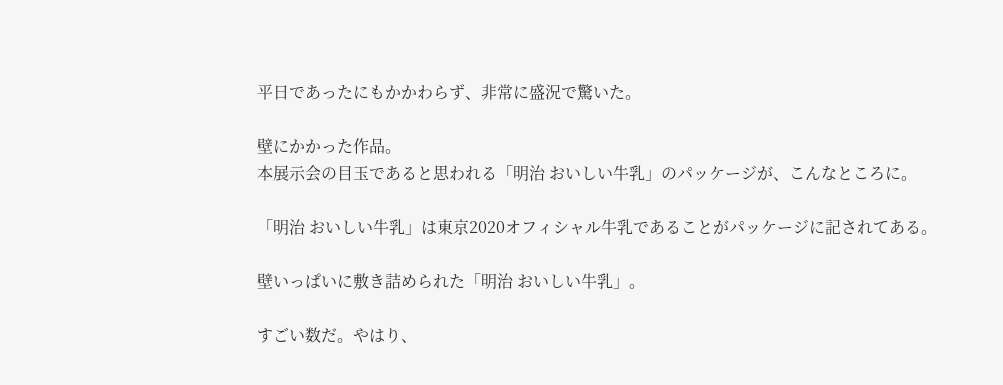平日であったにもかかわらず、非常に盛況で驚いた。

壁にかかった作品。
本展示会の目玉であると思われる「明治 おいしい牛乳」のパッケージが、こんなところに。

「明治 おいしい牛乳」は東京2020オフィシャル牛乳であることがパッケージに記されてある。

壁いっぱいに敷き詰められた「明治 おいしい牛乳」。

すごい数だ。やはり、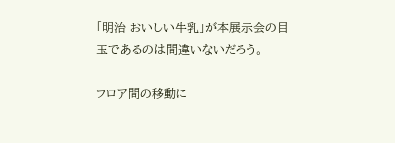「明治 おいしい牛乳」が本展示会の目玉であるのは間違いないだろう。

フロア間の移動に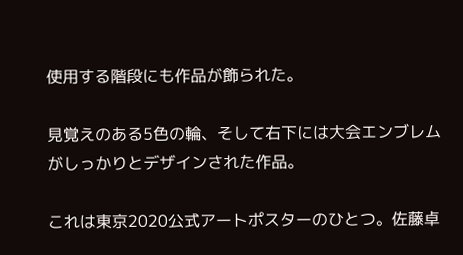使用する階段にも作品が飾られた。

見覚えのある5色の輪、そして右下には大会エンブレムがしっかりとデザインされた作品。

これは東京2020公式アートポスターのひとつ。佐藤卓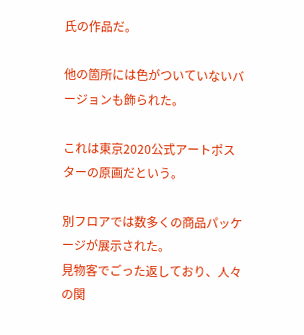氏の作品だ。

他の箇所には色がついていないバージョンも飾られた。

これは東京2020公式アートポスターの原画だという。

別フロアでは数多くの商品パッケージが展示された。
見物客でごった返しており、人々の関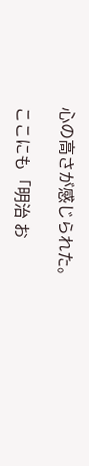心の高さが感じられた。

ここにも「明治 お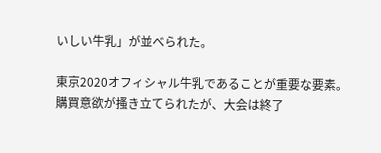いしい牛乳」が並べられた。

東京2020オフィシャル牛乳であることが重要な要素。
購買意欲が搔き立てられたが、大会は終了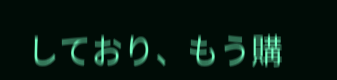しており、もう購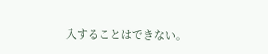入することはできない。